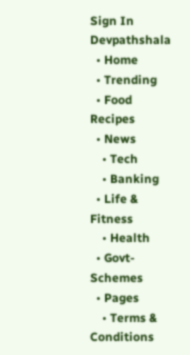Sign In
Devpathshala
  • Home
  • Trending
  • Food Recipes
  • News
    • Tech
    • Banking
  • Life & Fitness
    • Health
  • Govt-Schemes
  • Pages
    • Terms & Conditions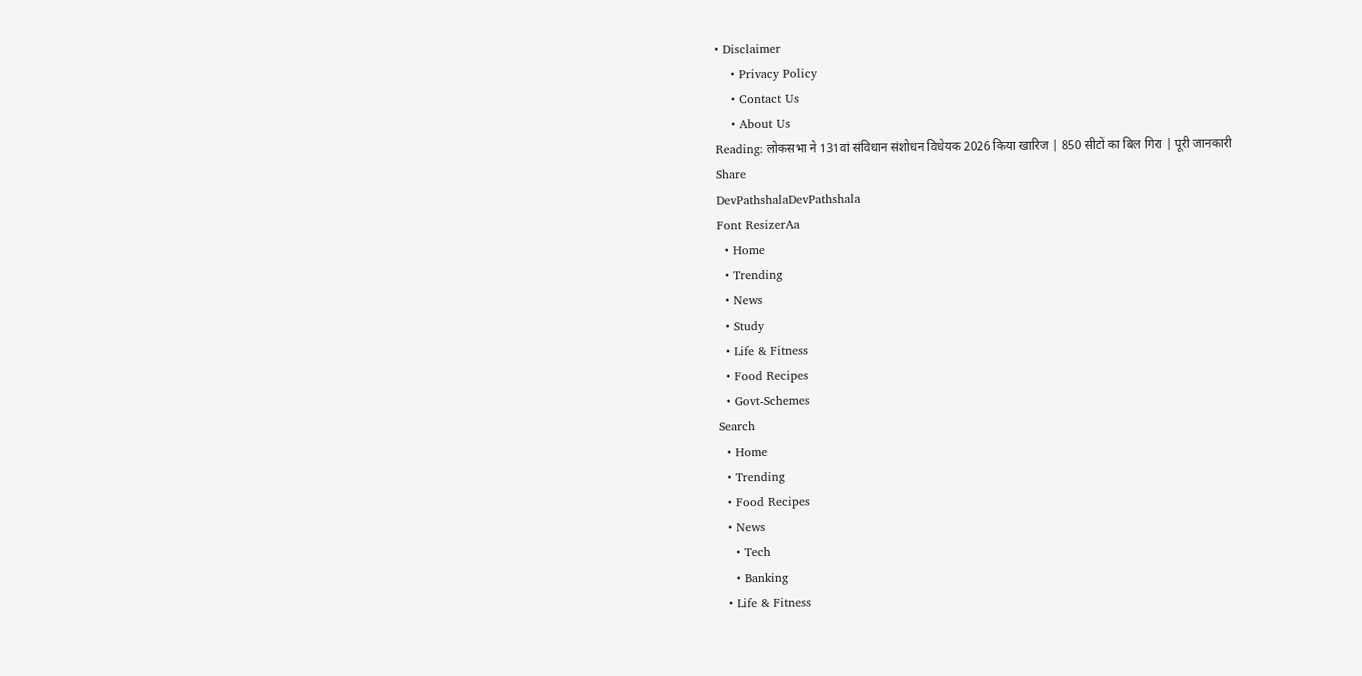• Disclaimer
    • Privacy Policy
    • Contact Us
    • About Us
Reading: लोकसभा ने 131वां संविधान संशोधन विधेयक 2026 किया खारिज | 850 सीटों का बिल गिरा | पूरी जानकारी
Share
DevPathshalaDevPathshala
Font ResizerAa
  • Home
  • Trending
  • News
  • Study
  • Life & Fitness
  • Food Recipes
  • Govt-Schemes
Search
  • Home
  • Trending
  • Food Recipes
  • News
    • Tech
    • Banking
  • Life & Fitness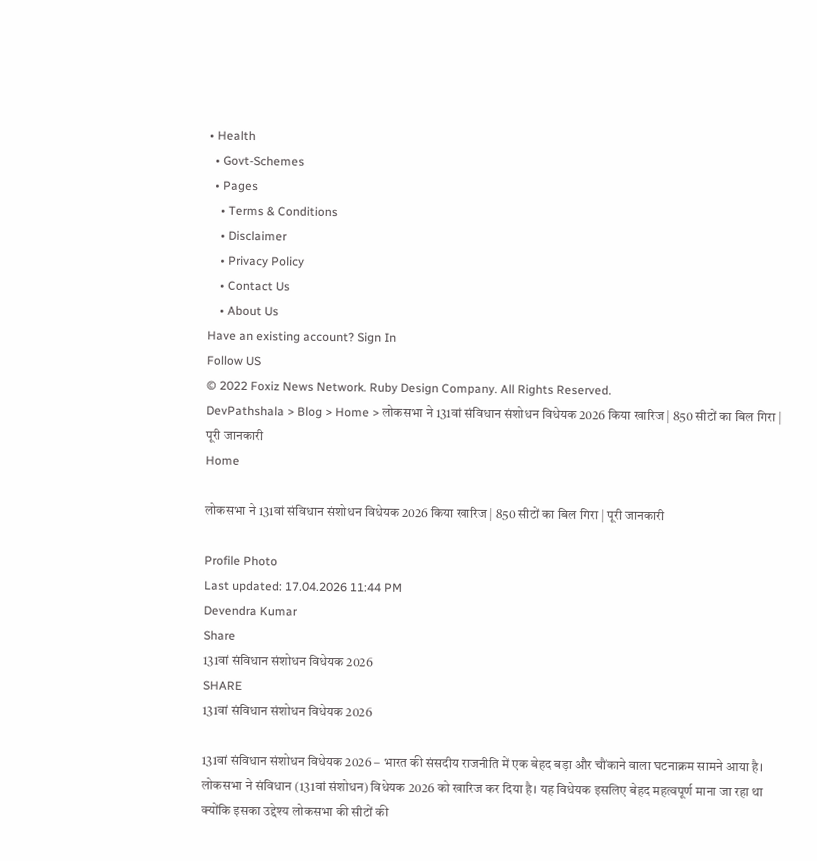• Health
  • Govt-Schemes
  • Pages
    • Terms & Conditions
    • Disclaimer
    • Privacy Policy
    • Contact Us
    • About Us
Have an existing account? Sign In
Follow US
© 2022 Foxiz News Network. Ruby Design Company. All Rights Reserved.
DevPathshala > Blog > Home > लोकसभा ने 131वां संविधान संशोधन विधेयक 2026 किया खारिज | 850 सीटों का बिल गिरा | पूरी जानकारी
Home

लोकसभा ने 131वां संविधान संशोधन विधेयक 2026 किया खारिज | 850 सीटों का बिल गिरा | पूरी जानकारी

Profile Photo
Last updated: 17.04.2026 11:44 PM
Devendra Kumar
Share
131वां संविधान संशोधन विधेयक 2026
SHARE
131वां संविधान संशोधन विधेयक 2026

131वां संविधान संशोधन विधेयक 2026 – भारत की संसदीय राजनीति में एक बेहद बड़ा और चौंकाने वाला घटनाक्रम सामने आया है। लोकसभा ने संविधान (131वां संशोधन) विधेयक 2026 को खारिज कर दिया है। यह विधेयक इसलिए बेहद महत्वपूर्ण माना जा रहा था क्योंकि इसका उद्देश्य लोकसभा की सीटों की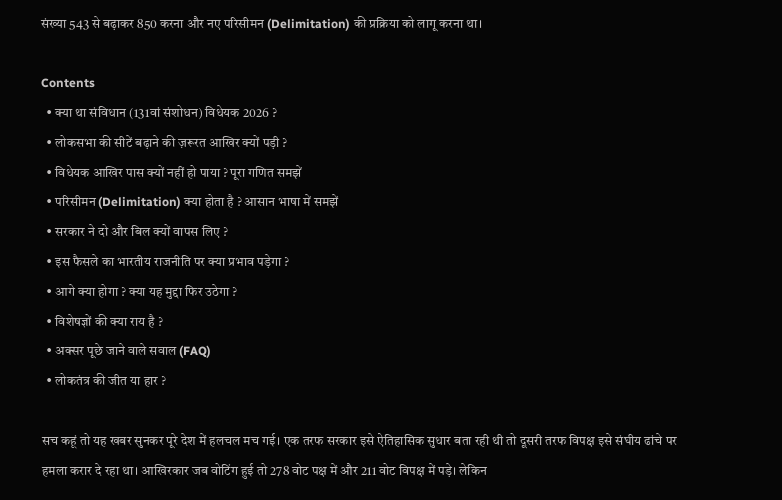संख्या 543 से बढ़ाकर 850 करना और नए परिसीमन (Delimitation) की प्रक्रिया को लागू करना था।

Contents
  • क्या था संविधान (131वां संशोधन) विधेयक 2026 ?
  • लोकसभा की सीटें बढ़ाने की ज़रूरत आखिर क्यों पड़ी ?
  • विधेयक आखिर पास क्यों नहीं हो पाया ? पूरा गणित समझें
  • परिसीमन (Delimitation) क्या होता है ? आसान भाषा में समझें
  • सरकार ने दो और बिल क्यों वापस लिए ?
  • इस फैसले का भारतीय राजनीति पर क्या प्रभाव पड़ेगा ?
  • आगे क्या होगा ? क्या यह मुद्दा फिर उठेगा ?
  • विशेषज्ञों की क्या राय है ?
  • अक्सर पूछे जाने वाले सवाल (FAQ)
  • लोकतंत्र की जीत या हार ?

सच कहूं तो यह खबर सुनकर पूरे देश में हलचल मच गई। एक तरफ सरकार इसे ऐतिहासिक सुधार बता रही थी तो दूसरी तरफ विपक्ष इसे संघीय ढांचे पर हमला करार दे रहा था। आखिरकार जब वोटिंग हुई तो 278 वोट पक्ष में और 211 वोट विपक्ष में पड़े। लेकिन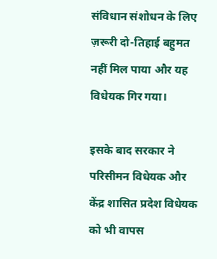संविधान संशोधन के लिए ज़रूरी दो-तिहाई बहुमत नहीं मिल पाया और यह विधेयक गिर गया।

इसके बाद सरकार ने परिसीमन विधेयक और केंद्र शासित प्रदेश विधेयक को भी वापस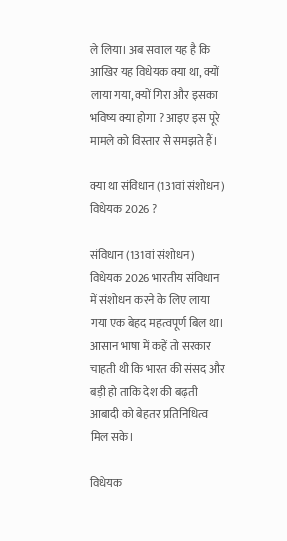ले लिया। अब सवाल यह है कि आखिर यह विधेयक क्या था, क्यों लाया गया, क्यों गिरा और इसका भविष्य क्या होगा ? आइए इस पूरे मामले को विस्तार से समझते हैं।

क्या था संविधान (131वां संशोधन) विधेयक 2026 ?

संविधान (131वां संशोधन) विधेयक 2026 भारतीय संविधान में संशोधन करने के लिए लाया गया एक बेहद महत्वपूर्ण बिल था। आसान भाषा में कहें तो सरकार चाहती थी कि भारत की संसद और बड़ी हो ताकि देश की बढ़ती आबादी को बेहतर प्रतिनिधित्व मिल सके।

विधेयक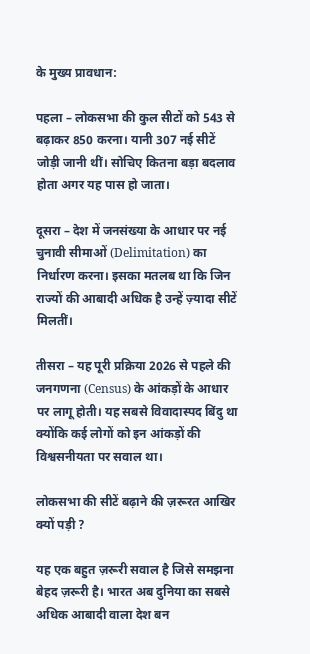के मुख्य प्रावधान:

पहला – लोकसभा की कुल सीटों को 543 से बढ़ाकर 850 करना। यानी 307 नई सीटें जोड़ी जानी थीं। सोचिए कितना बड़ा बदलाव होता अगर यह पास हो जाता।

दूसरा – देश में जनसंख्या के आधार पर नई चुनावी सीमाओं (Delimitation) का निर्धारण करना। इसका मतलब था कि जिन राज्यों की आबादी अधिक है उन्हें ज़्यादा सीटें मिलतीं।

तीसरा – यह पूरी प्रक्रिया 2026 से पहले की जनगणना (Census) के आंकड़ों के आधार पर लागू होती। यह सबसे विवादास्पद बिंदु था क्योंकि कई लोगों को इन आंकड़ों की विश्वसनीयता पर सवाल था।

लोकसभा की सीटें बढ़ाने की ज़रूरत आखिर क्यों पड़ी ?

यह एक बहुत ज़रूरी सवाल है जिसे समझना बेहद ज़रूरी है। भारत अब दुनिया का सबसे अधिक आबादी वाला देश बन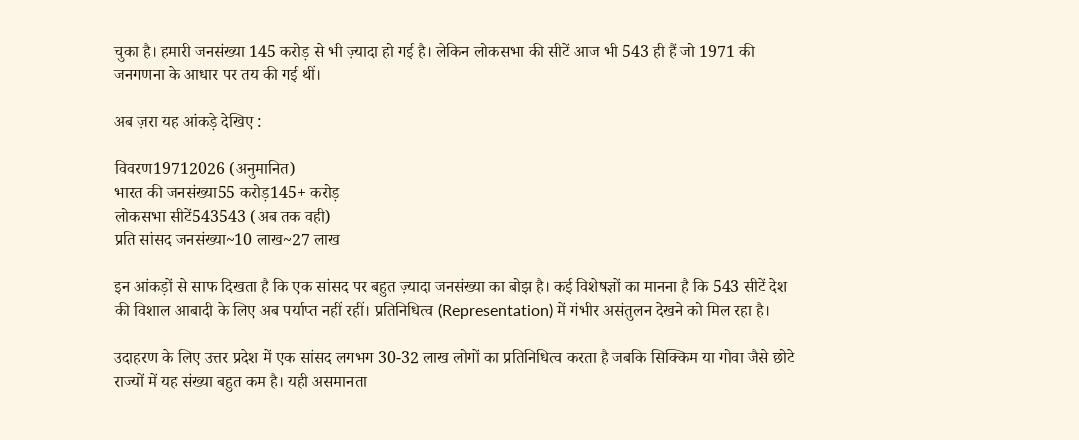चुका है। हमारी जनसंख्या 145 करोड़ से भी ज़्यादा हो गई है। लेकिन लोकसभा की सीटें आज भी 543 ही हैं जो 1971 की जनगणना के आधार पर तय की गई थीं।

अब ज़रा यह आंकड़े देखिए :

विवरण19712026 (अनुमानित)
भारत की जनसंख्या55 करोड़145+ करोड़
लोकसभा सीटें543543 (अब तक वही)
प्रति सांसद जनसंख्या~10 लाख~27 लाख

इन आंकड़ों से साफ दिखता है कि एक सांसद पर बहुत ज़्यादा जनसंख्या का बोझ है। कई विशेषज्ञों का मानना है कि 543 सीटें देश की विशाल आबादी के लिए अब पर्याप्त नहीं रहीं। प्रतिनिधित्व (Representation) में गंभीर असंतुलन देखने को मिल रहा है।

उदाहरण के लिए उत्तर प्रदेश में एक सांसद लगभग 30-32 लाख लोगों का प्रतिनिधित्व करता है जबकि सिक्किम या गोवा जैसे छोटे राज्यों में यह संख्या बहुत कम है। यही असमानता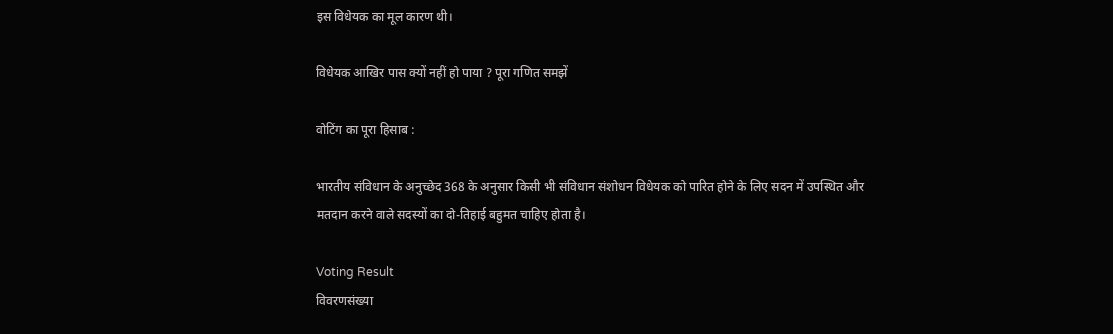इस विधेयक का मूल कारण थी।

विधेयक आखिर पास क्यों नहीं हो पाया ? पूरा गणित समझें

वोटिंग का पूरा हिसाब :

भारतीय संविधान के अनुच्छेद 368 के अनुसार किसी भी संविधान संशोधन विधेयक को पारित होने के लिए सदन में उपस्थित और मतदान करने वाले सदस्यों का दो-तिहाई बहुमत चाहिए होता है।

Voting Result
विवरणसंख्या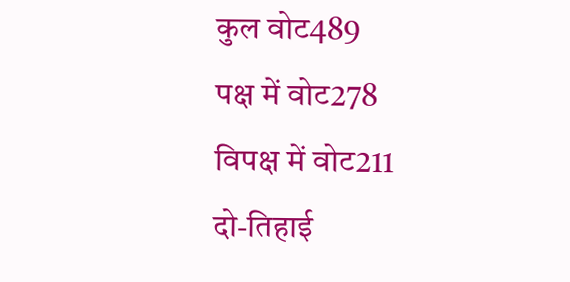कुल वोट489
पक्ष में वोट278
विपक्ष में वोट211
दो-तिहाई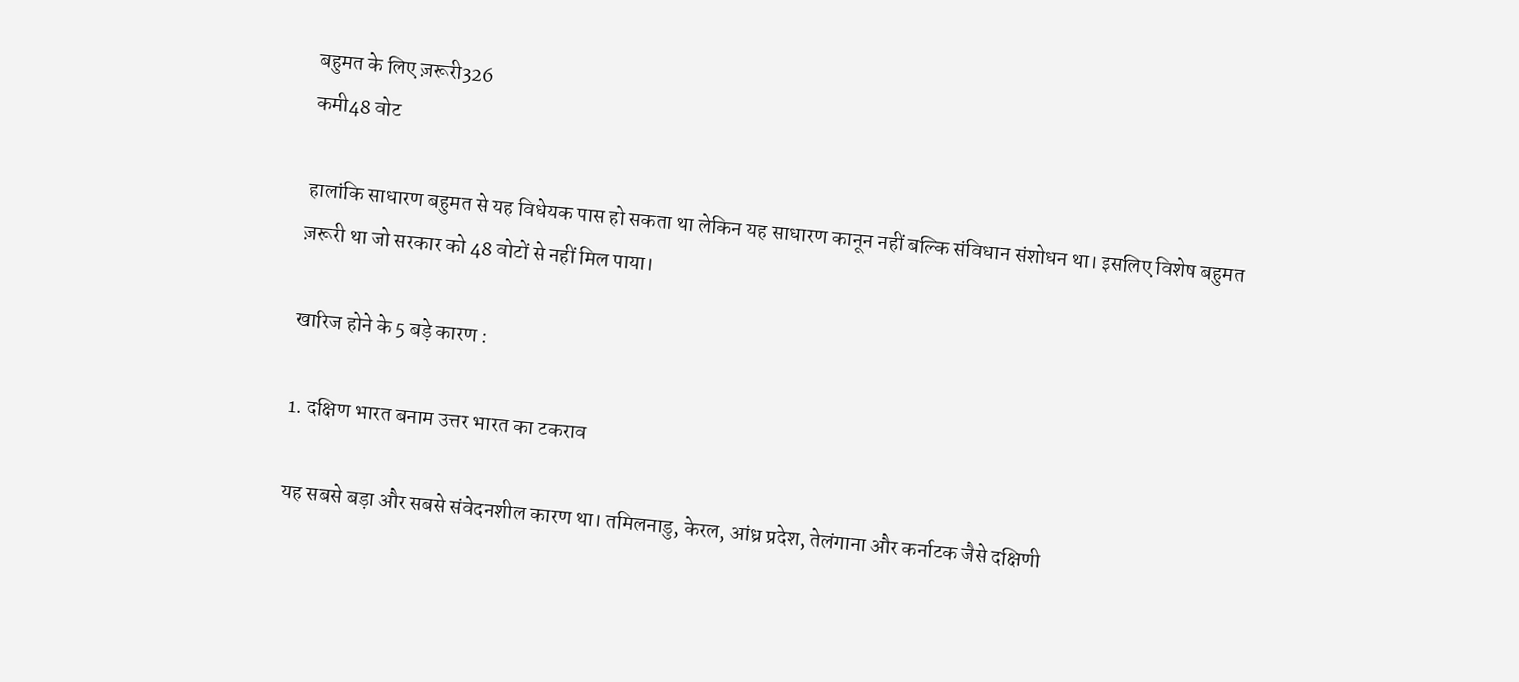बहुमत के लिए ज़रूरी326
कमी48 वोट

हालांकि साधारण बहुमत से यह विधेयक पास हो सकता था लेकिन यह साधारण कानून नहीं बल्कि संविधान संशोधन था। इसलिए विशेष बहुमत ज़रूरी था जो सरकार को 48 वोटों से नहीं मिल पाया।

खारिज होने के 5 बड़े कारण :

1. दक्षिण भारत बनाम उत्तर भारत का टकराव

यह सबसे बड़ा और सबसे संवेदनशील कारण था। तमिलनाडु, केरल, आंध्र प्रदेश, तेलंगाना और कर्नाटक जैसे दक्षिणी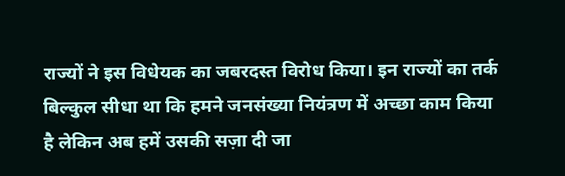राज्यों ने इस विधेयक का जबरदस्त विरोध किया। इन राज्यों का तर्क बिल्कुल सीधा था कि हमने जनसंख्या नियंत्रण में अच्छा काम किया है लेकिन अब हमें उसकी सज़ा दी जा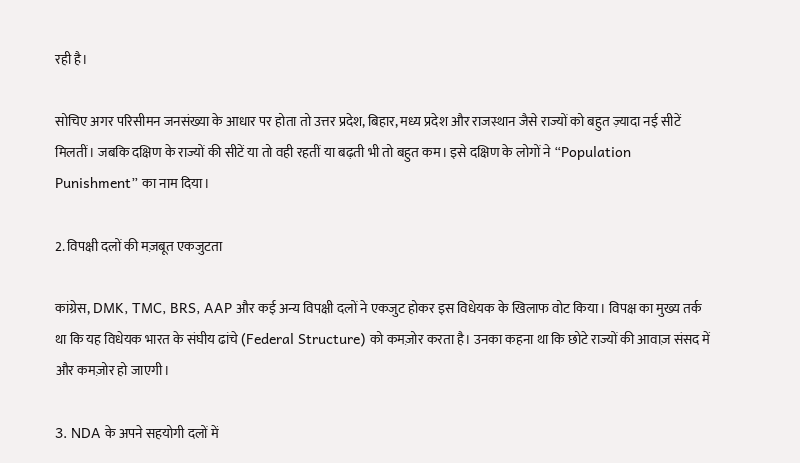रही है।

सोचिए अगर परिसीमन जनसंख्या के आधार पर होता तो उत्तर प्रदेश, बिहार, मध्य प्रदेश और राजस्थान जैसे राज्यों को बहुत ज़्यादा नई सीटें मिलतीं। जबकि दक्षिण के राज्यों की सीटें या तो वही रहतीं या बढ़ती भी तो बहुत कम। इसे दक्षिण के लोगों ने “Population Punishment” का नाम दिया।

2. विपक्षी दलों की मज़बूत एकजुटता

कांग्रेस, DMK, TMC, BRS, AAP और कई अन्य विपक्षी दलों ने एकजुट होकर इस विधेयक के खिलाफ वोट किया। विपक्ष का मुख्य तर्क था कि यह विधेयक भारत के संघीय ढांचे (Federal Structure) को कमज़ोर करता है। उनका कहना था कि छोटे राज्यों की आवाज़ संसद में और कमज़ोर हो जाएगी।

3. NDA के अपने सहयोगी दलों में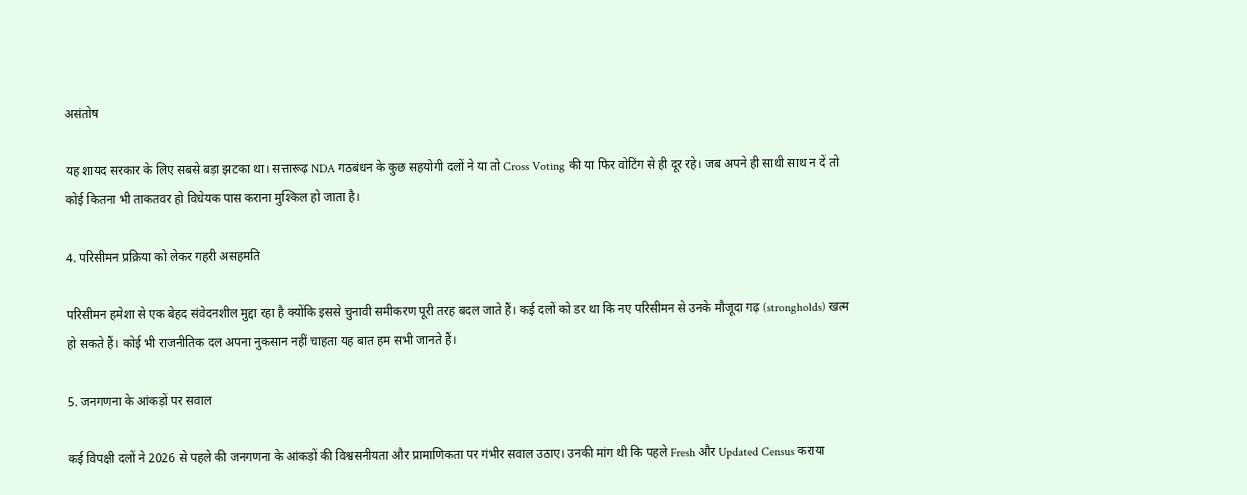असंतोष

यह शायद सरकार के लिए सबसे बड़ा झटका था। सत्तारूढ़ NDA गठबंधन के कुछ सहयोगी दलों ने या तो Cross Voting की या फिर वोटिंग से ही दूर रहे। जब अपने ही साथी साथ न दें तो कोई कितना भी ताकतवर हो विधेयक पास कराना मुश्किल हो जाता है।

4. परिसीमन प्रक्रिया को लेकर गहरी असहमति

परिसीमन हमेशा से एक बेहद संवेदनशील मुद्दा रहा है क्योंकि इससे चुनावी समीकरण पूरी तरह बदल जाते हैं। कई दलों को डर था कि नए परिसीमन से उनके मौजूदा गढ़ (strongholds) खत्म हो सकते हैं। कोई भी राजनीतिक दल अपना नुकसान नहीं चाहता यह बात हम सभी जानते हैं।

5. जनगणना के आंकड़ों पर सवाल

कई विपक्षी दलों ने 2026 से पहले की जनगणना के आंकड़ों की विश्वसनीयता और प्रामाणिकता पर गंभीर सवाल उठाए। उनकी मांग थी कि पहले Fresh और Updated Census कराया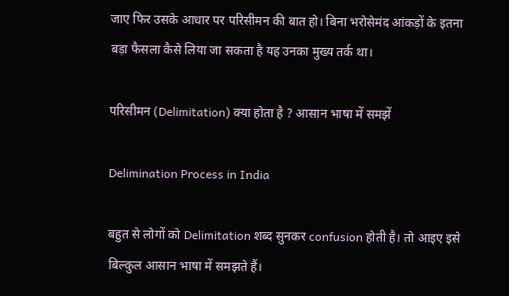जाए फिर उसके आधार पर परिसीमन की बात हो। बिना भरोसेमंद आंकड़ों के इतना बड़ा फैसला कैसे लिया जा सकता है यह उनका मुख्य तर्क था।

परिसीमन (Delimitation) क्या होता है ? आसान भाषा में समझें

Delimination Process in India

बहुत से लोगों को Delimitation शब्द सुनकर confusion होती है। तो आइए इसे बिल्कुल आसान भाषा में समझते हैं।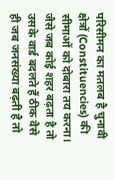परिसीमन का मतलब है चुनावी क्षेत्रों (Constituencies) की सीमाओं को दोबारा तय करना। जैसे जब कोई शहर बढ़ता है तो उसके वार्ड बदलते हैं ठीक वैसे ही जब जनसंख्या बढ़ती है तो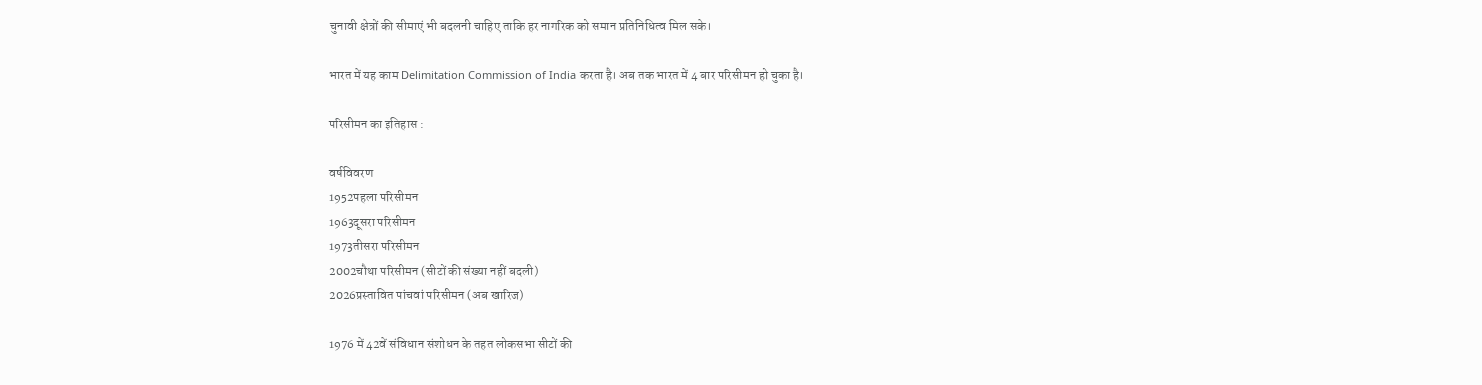चुनावी क्षेत्रों की सीमाएं भी बदलनी चाहिए ताकि हर नागरिक को समान प्रतिनिधित्व मिल सके।

भारत में यह काम Delimitation Commission of India करता है। अब तक भारत में 4 बार परिसीमन हो चुका है।

परिसीमन का इतिहास :

वर्षविवरण
1952पहला परिसीमन
1963दूसरा परिसीमन
1973तीसरा परिसीमन
2002चौथा परिसीमन (सीटों की संख्या नहीं बदली)
2026प्रस्तावित पांचवां परिसीमन (अब खारिज)

1976 में 42वें संविधान संशोधन के तहत लोकसभा सीटों की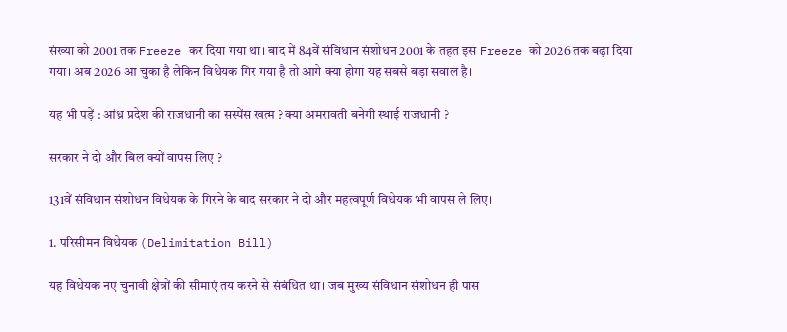संख्या को 2001 तक Freeze कर दिया गया था। बाद में 84वें संविधान संशोधन 2001 के तहत इस Freeze को 2026 तक बढ़ा दिया गया। अब 2026 आ चुका है लेकिन विधेयक गिर गया है तो आगे क्या होगा यह सबसे बड़ा सवाल है।

यह भी पड़ें : आंध्र प्रदेश की राजधानी का सस्पेंस खत्म ? क्या अमरावती बनेगी स्थाई राजधानी ?

सरकार ने दो और बिल क्यों वापस लिए ?

131वें संविधान संशोधन विधेयक के गिरने के बाद सरकार ने दो और महत्वपूर्ण विधेयक भी वापस ले लिए।

1. परिसीमन विधेयक (Delimitation Bill)

यह विधेयक नए चुनावी क्षेत्रों की सीमाएं तय करने से संबंधित था। जब मुख्य संविधान संशोधन ही पास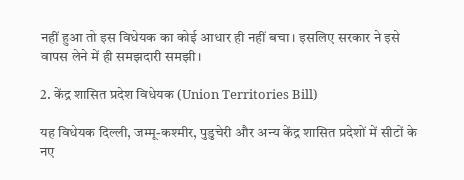नहीं हुआ तो इस विधेयक का कोई आधार ही नहीं बचा। इसलिए सरकार ने इसे वापस लेने में ही समझदारी समझी।

2. केंद्र शासित प्रदेश विधेयक (Union Territories Bill)

यह विधेयक दिल्ली, जम्मू-कश्मीर, पुडुचेरी और अन्य केंद्र शासित प्रदेशों में सीटों के नए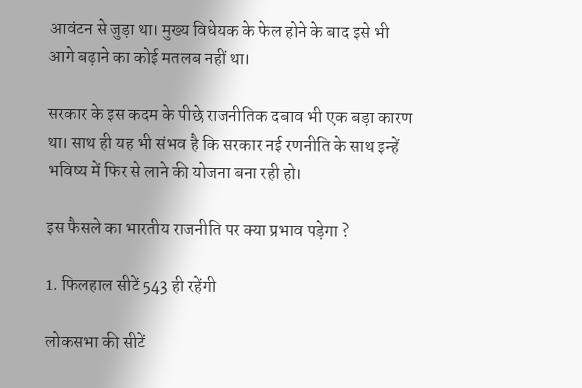आवंटन से जुड़ा था। मुख्य विधेयक के फेल होने के बाद इसे भी आगे बढ़ाने का कोई मतलब नहीं था।

सरकार के इस कदम के पीछे राजनीतिक दबाव भी एक बड़ा कारण था। साथ ही यह भी संभव है कि सरकार नई रणनीति के साथ इन्हें भविष्य में फिर से लाने की योजना बना रही हो।

इस फैसले का भारतीय राजनीति पर क्या प्रभाव पड़ेगा ?

1. फिलहाल सीटें 543 ही रहेंगी

लोकसभा की सीटें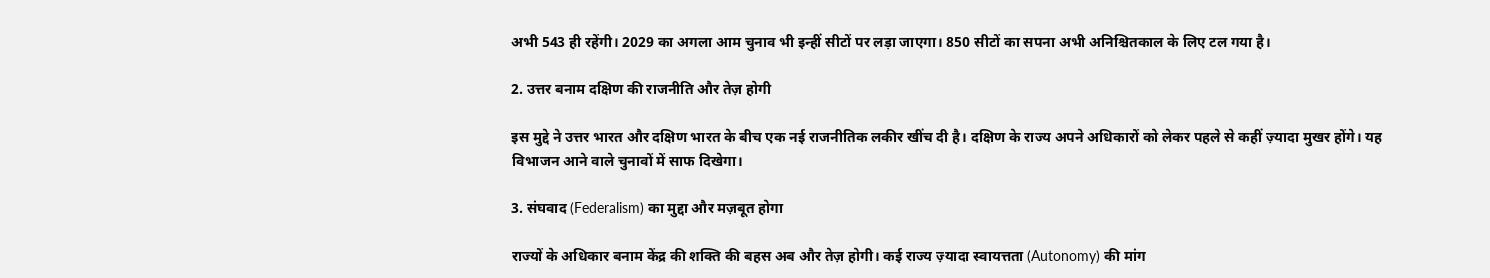अभी 543 ही रहेंगी। 2029 का अगला आम चुनाव भी इन्हीं सीटों पर लड़ा जाएगा। 850 सीटों का सपना अभी अनिश्चितकाल के लिए टल गया है।

2. उत्तर बनाम दक्षिण की राजनीति और तेज़ होगी

इस मुद्दे ने उत्तर भारत और दक्षिण भारत के बीच एक नई राजनीतिक लकीर खींच दी है। दक्षिण के राज्य अपने अधिकारों को लेकर पहले से कहीं ज़्यादा मुखर होंगे। यह विभाजन आने वाले चुनावों में साफ दिखेगा।

3. संघवाद (Federalism) का मुद्दा और मज़बूत होगा

राज्यों के अधिकार बनाम केंद्र की शक्ति की बहस अब और तेज़ होगी। कई राज्य ज़्यादा स्वायत्तता (Autonomy) की मांग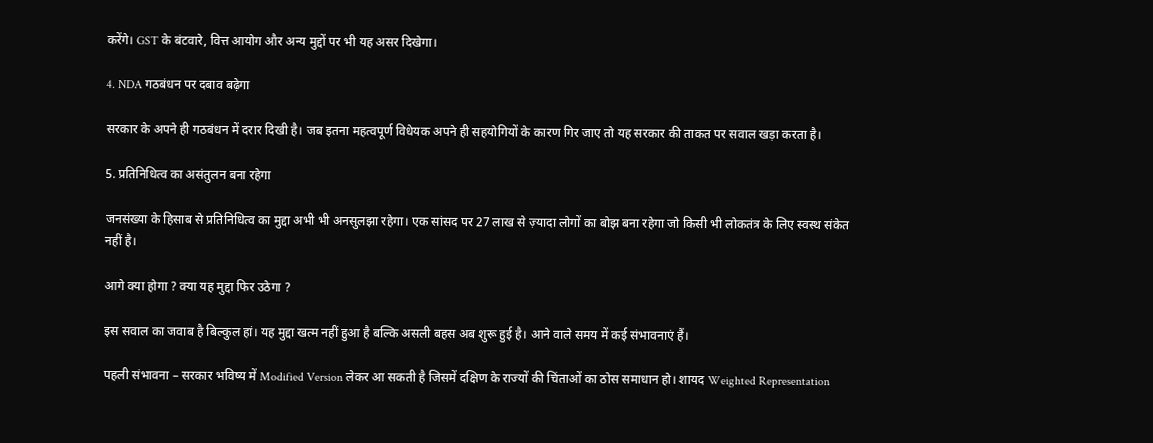करेंगे। GST के बंटवारे, वित्त आयोग और अन्य मुद्दों पर भी यह असर दिखेगा।

4. NDA गठबंधन पर दबाव बढ़ेगा

सरकार के अपने ही गठबंधन में दरार दिखी है। जब इतना महत्वपूर्ण विधेयक अपने ही सहयोगियों के कारण गिर जाए तो यह सरकार की ताकत पर सवाल खड़ा करता है।

5. प्रतिनिधित्व का असंतुलन बना रहेगा

जनसंख्या के हिसाब से प्रतिनिधित्व का मुद्दा अभी भी अनसुलझा रहेगा। एक सांसद पर 27 लाख से ज़्यादा लोगों का बोझ बना रहेगा जो किसी भी लोकतंत्र के लिए स्वस्थ संकेत नहीं है।

आगे क्या होगा ? क्या यह मुद्दा फिर उठेगा ?

इस सवाल का जवाब है बिल्कुल हां। यह मुद्दा खत्म नहीं हुआ है बल्कि असली बहस अब शुरू हुई है। आने वाले समय में कई संभावनाएं हैं।

पहली संभावना – सरकार भविष्य में Modified Version लेकर आ सकती है जिसमें दक्षिण के राज्यों की चिंताओं का ठोस समाधान हो। शायद Weighted Representation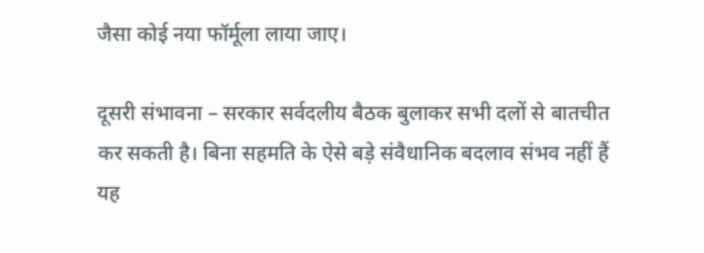जैसा कोई नया फॉर्मूला लाया जाए।

दूसरी संभावना – सरकार सर्वदलीय बैठक बुलाकर सभी दलों से बातचीत कर सकती है। बिना सहमति के ऐसे बड़े संवैधानिक बदलाव संभव नहीं हैं यह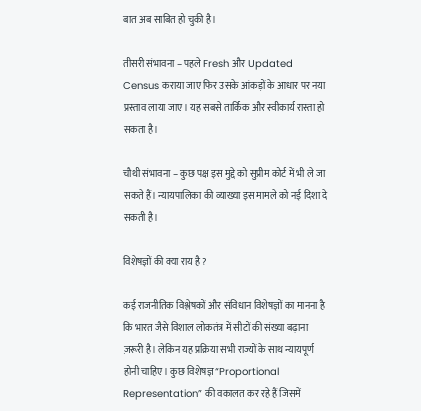बात अब साबित हो चुकी है।

तीसरी संभावना – पहले Fresh और Updated Census कराया जाए फिर उसके आंकड़ों के आधार पर नया प्रस्ताव लाया जाए। यह सबसे तार्किक और स्वीकार्य रास्ता हो सकता है।

चौथी संभावना – कुछ पक्ष इस मुद्दे को सुप्रीम कोर्ट में भी ले जा सकते हैं। न्यायपालिका की व्याख्या इस मामले को नई दिशा दे सकती है।

विशेषज्ञों की क्या राय है ?

कई राजनीतिक विश्लेषकों और संविधान विशेषज्ञों का मानना है कि भारत जैसे विशाल लोकतंत्र में सीटों की संख्या बढ़ाना ज़रूरी है। लेकिन यह प्रक्रिया सभी राज्यों के साथ न्यायपूर्ण होनी चाहिए। कुछ विशेषज्ञ “Proportional Representation” की वकालत कर रहे हैं जिसमें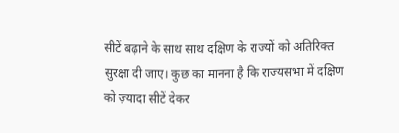सीटें बढ़ाने के साथ साथ दक्षिण के राज्यों को अतिरिक्त सुरक्षा दी जाए। कुछ का मानना है कि राज्यसभा में दक्षिण को ज़्यादा सीटें देकर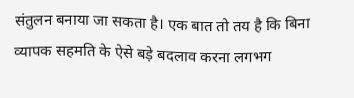संतुलन बनाया जा सकता है। एक बात तो तय है कि बिना व्यापक सहमति के ऐसे बड़े बदलाव करना लगभग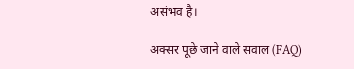असंभव है।

अक्सर पूछे जाने वाले सवाल (FAQ)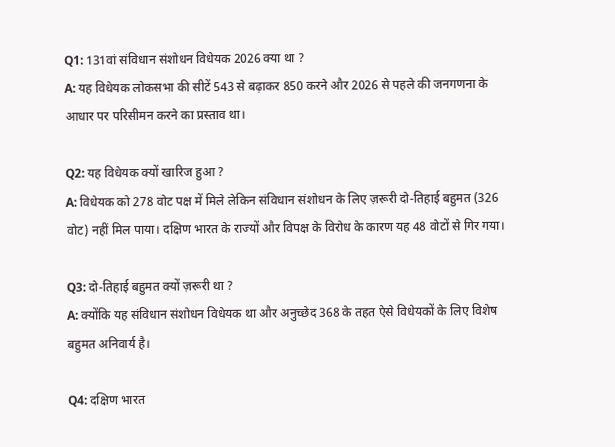Q1: 131वां संविधान संशोधन विधेयक 2026 क्या था ?
A: यह विधेयक लोकसभा की सीटें 543 से बढ़ाकर 850 करने और 2026 से पहले की जनगणना के आधार पर परिसीमन करने का प्रस्ताव था।

Q2: यह विधेयक क्यों खारिज हुआ ?
A: विधेयक को 278 वोट पक्ष में मिले लेकिन संविधान संशोधन के लिए ज़रूरी दो-तिहाई बहुमत (326 वोट) नहीं मिल पाया। दक्षिण भारत के राज्यों और विपक्ष के विरोध के कारण यह 48 वोटों से गिर गया।

Q3: दो-तिहाई बहुमत क्यों ज़रूरी था ?
A: क्योंकि यह संविधान संशोधन विधेयक था और अनुच्छेद 368 के तहत ऐसे विधेयकों के लिए विशेष बहुमत अनिवार्य है।

Q4: दक्षिण भारत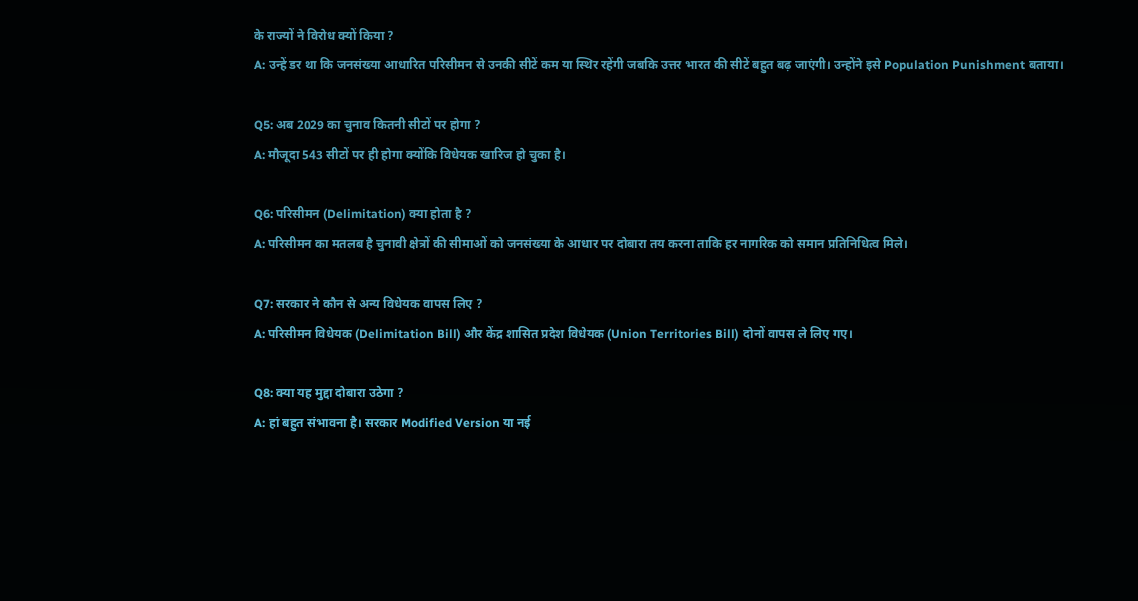के राज्यों ने विरोध क्यों किया ?
A: उन्हें डर था कि जनसंख्या आधारित परिसीमन से उनकी सीटें कम या स्थिर रहेंगी जबकि उत्तर भारत की सीटें बहुत बढ़ जाएंगी। उन्होंने इसे Population Punishment बताया।

Q5: अब 2029 का चुनाव कितनी सीटों पर होगा ?
A: मौजूदा 543 सीटों पर ही होगा क्योंकि विधेयक खारिज हो चुका है।

Q6: परिसीमन (Delimitation) क्या होता है ?
A: परिसीमन का मतलब है चुनावी क्षेत्रों की सीमाओं को जनसंख्या के आधार पर दोबारा तय करना ताकि हर नागरिक को समान प्रतिनिधित्व मिले।

Q7: सरकार ने कौन से अन्य विधेयक वापस लिए ?
A: परिसीमन विधेयक (Delimitation Bill) और केंद्र शासित प्रदेश विधेयक (Union Territories Bill) दोनों वापस ले लिए गए।

Q8: क्या यह मुद्दा दोबारा उठेगा ?
A: हां बहुत संभावना है। सरकार Modified Version या नई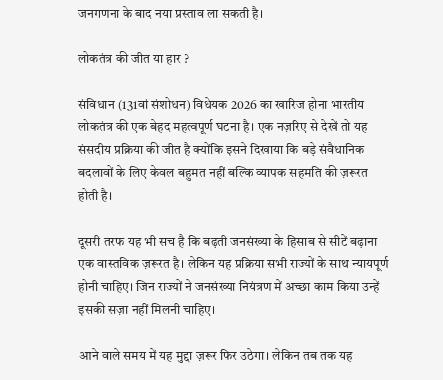जनगणना के बाद नया प्रस्ताव ला सकती है।

लोकतंत्र की जीत या हार ?

संविधान (131वां संशोधन) विधेयक 2026 का खारिज होना भारतीय लोकतंत्र की एक बेहद महत्वपूर्ण घटना है। एक नज़रिए से देखें तो यह संसदीय प्रक्रिया की जीत है क्योंकि इसने दिखाया कि बड़े संवैधानिक बदलावों के लिए केवल बहुमत नहीं बल्कि व्यापक सहमति की ज़रूरत होती है।

दूसरी तरफ यह भी सच है कि बढ़ती जनसंख्या के हिसाब से सीटें बढ़ाना एक वास्तविक ज़रूरत है। लेकिन यह प्रक्रिया सभी राज्यों के साथ न्यायपूर्ण होनी चाहिए। जिन राज्यों ने जनसंख्या नियंत्रण में अच्छा काम किया उन्हें इसकी सज़ा नहीं मिलनी चाहिए।

आने वाले समय में यह मुद्दा ज़रूर फिर उठेगा। लेकिन तब तक यह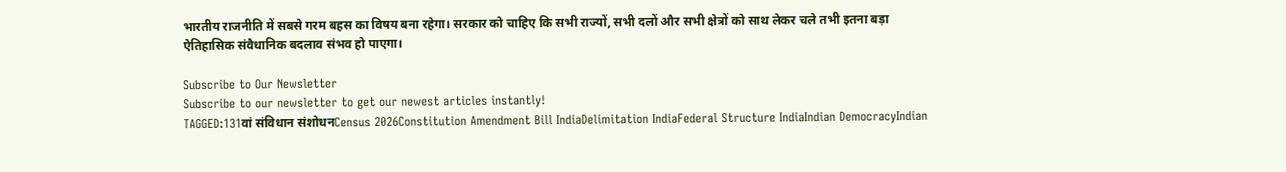भारतीय राजनीति में सबसे गरम बहस का विषय बना रहेगा। सरकार को चाहिए कि सभी राज्यों, सभी दलों और सभी क्षेत्रों को साथ लेकर चले तभी इतना बड़ा ऐतिहासिक संवैधानिक बदलाव संभव हो पाएगा।

Subscribe to Our Newsletter
Subscribe to our newsletter to get our newest articles instantly!
TAGGED:131वां संविधान संशोधनCensus 2026Constitution Amendment Bill IndiaDelimitation IndiaFederal Structure IndiaIndian DemocracyIndian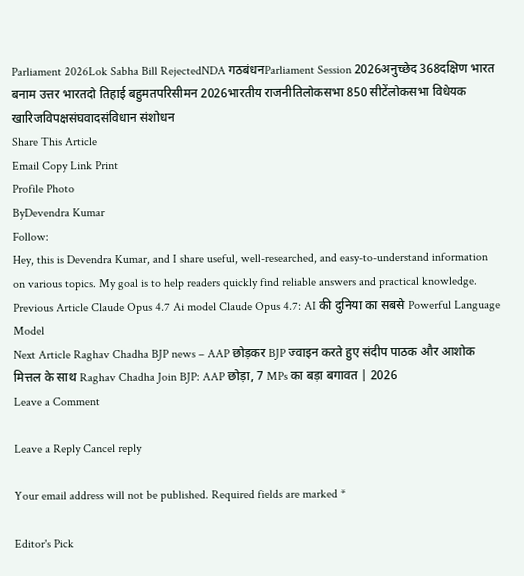Parliament 2026Lok Sabha Bill RejectedNDA गठबंधनParliament Session 2026अनुच्छेद 368दक्षिण भारत बनाम उत्तर भारतदो तिहाई बहुमतपरिसीमन 2026भारतीय राजनीतिलोकसभा 850 सीटेंलोकसभा विधेयक खारिजविपक्षसंघवादसंविधान संशोधन
Share This Article
Email Copy Link Print
Profile Photo
ByDevendra Kumar
Follow:
Hey, this is Devendra Kumar, and I share useful, well-researched, and easy-to-understand information on various topics. My goal is to help readers quickly find reliable answers and practical knowledge.
Previous Article Claude Opus 4.7 Ai model Claude Opus 4.7: AI की दुनिया का सबसे Powerful Language Model
Next Article Raghav Chadha BJP news – AAP छोड़कर BJP ज्वाइन करते हुए संदीप पाठक और आशोक मित्तल के साथ Raghav Chadha Join BJP: AAP छोड़ा, 7 MPs का बड़ा बगावत | 2026
Leave a Comment

Leave a Reply Cancel reply

Your email address will not be published. Required fields are marked *

Editor's Pick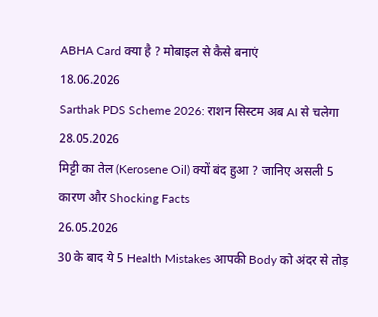ABHA Card क्या है ? मोबाइल से कैसे बनाएं
18.06.2026
Sarthak PDS Scheme 2026: राशन सिस्टम अब AI से चलेगा
28.05.2026
मिट्टी का तेल (Kerosene Oil) क्यों बंद हुआ ? जानिए असली 5 कारण और Shocking Facts
26.05.2026
30 के बाद ये 5 Health Mistakes आपकी Body को अंदर से तोड़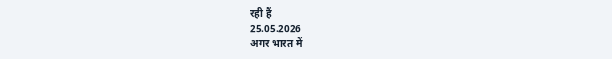रही हैं
25.05.2026
अगर भारत में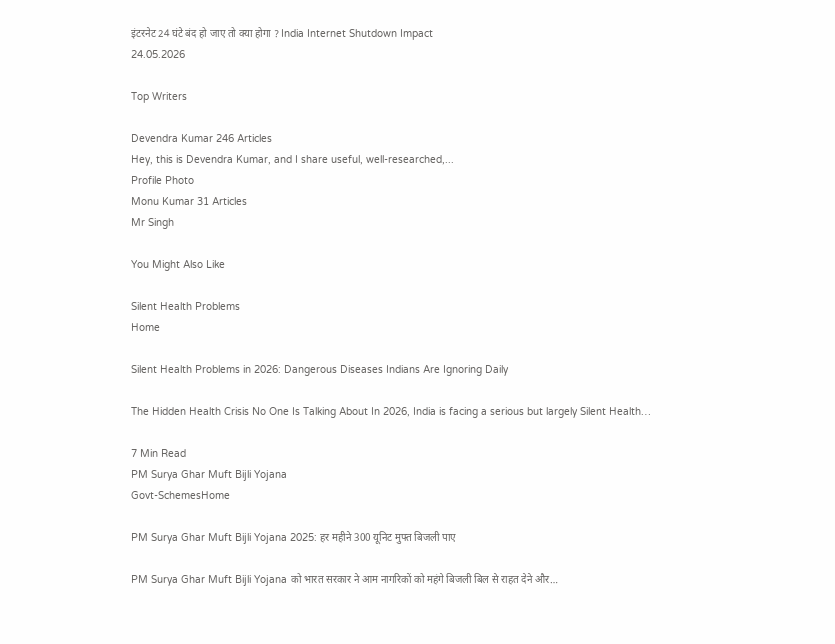इंटरनेट 24 घंटे बंद हो जाए तो क्या होगा ? India Internet Shutdown Impact
24.05.2026

Top Writers

Devendra Kumar 246 Articles
Hey, this is Devendra Kumar, and I share useful, well-researched,...
Profile Photo
Monu Kumar 31 Articles
Mr Singh

You Might Also Like

Silent Health Problems
Home

Silent Health Problems in 2026: Dangerous Diseases Indians Are Ignoring Daily

The Hidden Health Crisis No One Is Talking About In 2026, India is facing a serious but largely Silent Health…

7 Min Read
PM Surya Ghar Muft Bijli Yojana
Govt-SchemesHome

PM Surya Ghar Muft Bijli Yojana 2025: हर महीने 300 यूनिट मुफ्त बिजली पाए

PM Surya Ghar Muft Bijli Yojana को भारत सरकार ने आम नागरिकों को महंगे बिजली बिल से राहत देने और…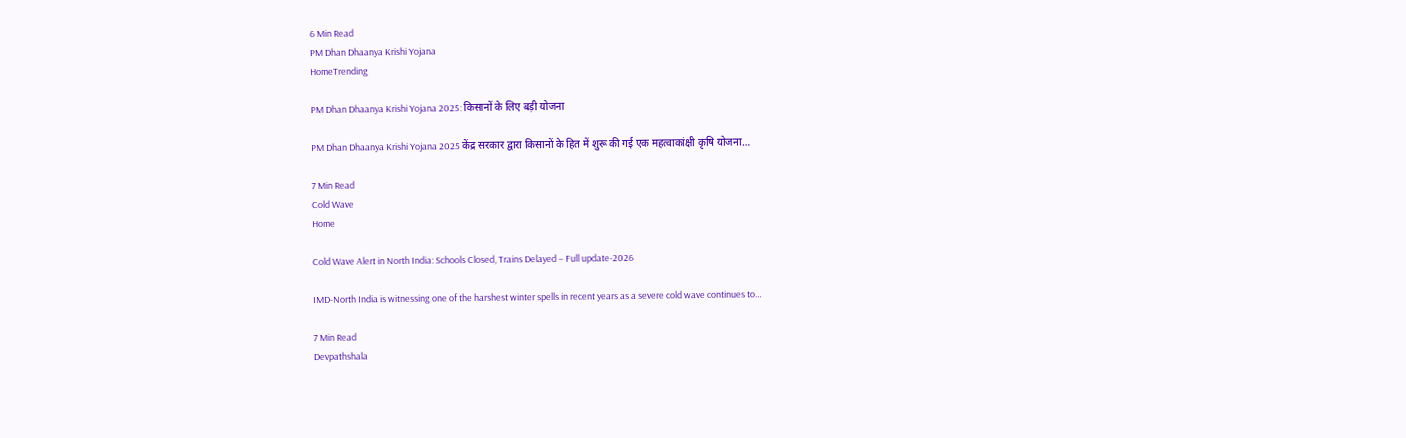6 Min Read
PM Dhan Dhaanya Krishi Yojana
HomeTrending

PM Dhan Dhaanya Krishi Yojana 2025: किसानों के लिए बड़ी योजना

PM Dhan Dhaanya Krishi Yojana 2025 केंद्र सरकार द्वारा किसानों के हित में शुरू की गई एक महत्वाकांक्षी कृषि योजना…

7 Min Read
Cold Wave
Home

Cold Wave Alert in North India: Schools Closed, Trains Delayed – Full update-2026

IMD-North India is witnessing one of the harshest winter spells in recent years as a severe cold wave continues to…

7 Min Read
Devpathshala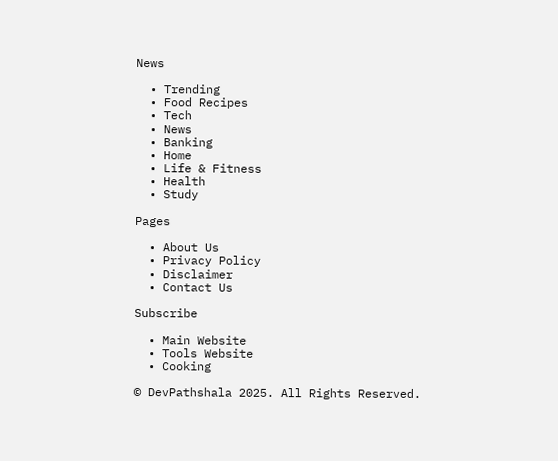News

  • Trending
  • Food Recipes
  • Tech
  • News
  • Banking
  • Home
  • Life & Fitness
  • Health
  • Study

Pages

  • About Us
  • Privacy Policy
  • Disclaimer
  • Contact Us

Subscribe

  • Main Website
  • Tools Website
  • Cooking

© DevPathshala 2025. All Rights Reserved.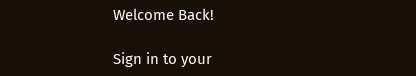Welcome Back!

Sign in to your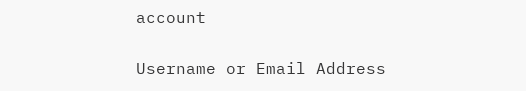account

Username or Email Address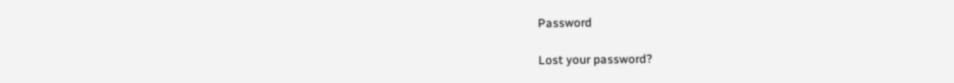Password

Lost your password?